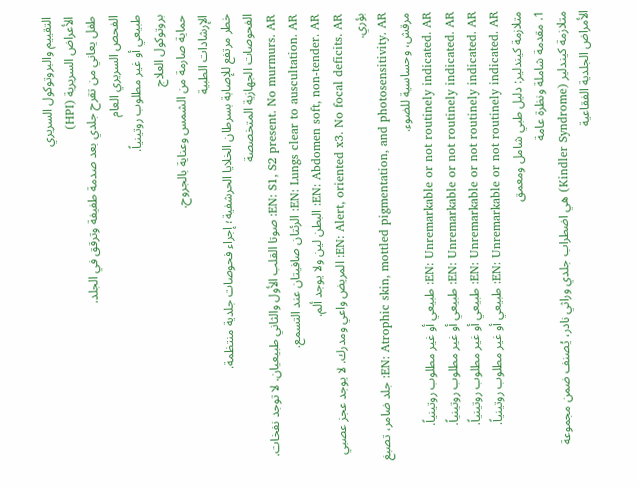التقييم والبروتوكول السريري
الأعراض السريرية (HPI)
طفل يعاني من تقرح جلدي بعد صدمة طفيفة وترقق في الجلد.
الفحص السريري العام
طبيعي أو غير مطلوب روتينياً.
بروتوكول العلاج
حماية صارمة من الشمس وعناية بالجروح.
الإرشادات الطبية
خطر مرتفع للإصابة بسرطان الخلايا الحرشفية؛ إجراء فحوصات جلدية منتظمة.
الفحوصات الجهازية المتخصصة
EN: S1, S2 present. No murmurs. AR: صوتا القلب الأول والثاني طبيعيان. لا توجد نفخات.
EN: Lungs clear to auscultation. AR: الرئتان صافيتان عند التسمع.
EN: Abdomen soft, non-tender. AR: البطن لين ولا يوجد ألم.
EN: Alert, oriented x3. No focal deficits. AR: المريض واعي ومدرك. لا يوجد عجز عصبي بؤري.
EN: Atrophic skin, mottled pigmentation, and photosensitivity. AR: جلد ضامر، تصبغ مرقش، وحساسية للضوء.
EN: Unremarkable or not routinely indicated. AR: طبيعي أو غير مطلوب روتينياً.
EN: Unremarkable or not routinely indicated. AR: طبيعي أو غير مطلوب روتينياً.
EN: Unremarkable or not routinely indicated. AR: طبيعي أو غير مطلوب روتينياً.
EN: Unremarkable or not routinely indicated. AR: طبيعي أو غير مطلوب روتينياً.
متلازمة كيندلير: دليل طبي شامل ومعمق
1. مقدمة شاملة ونظرة عامة
متلازمة كيندلير (Kindler Syndrome) هي اضطراب جلدي وراثي نادر، يُصنف ضمن مجموعة الأمراض الجلدية الفقاعية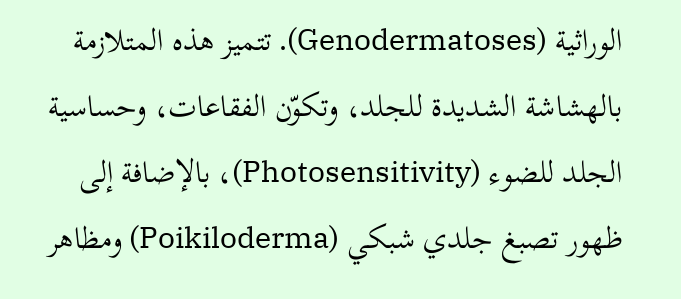الوراثية (Genodermatoses). تتميز هذه المتلازمة بالهشاشة الشديدة للجلد، وتكوّن الفقاعات، وحساسية الجلد للضوء (Photosensitivity)، بالإضافة إلى ظهور تصبغ جلدي شبكي (Poikiloderma) ومظاهر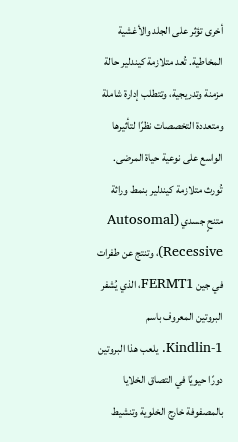أخرى تؤثر على الجلد والأغشية المخاطية. تُعد متلازمة كيندلير حالة مزمنة وتدريجية، وتتطلب إدارة شاملة ومتعددة التخصصات نظرًا لتأثيرها الواسع على نوعية حياة المرضى.
تُورث متلازمة كيندلير بنمط وراثة متنحٍ جسدي (Autosomal Recessive)، وتنتج عن طفرات في جين FERMT1، الذي يُشفر البروتين المعروف باسم Kindlin-1. يلعب هذا البروتين دورًا حيويًا في التصاق الخلايا بالمصفوفة خارج الخلوية وتنشيط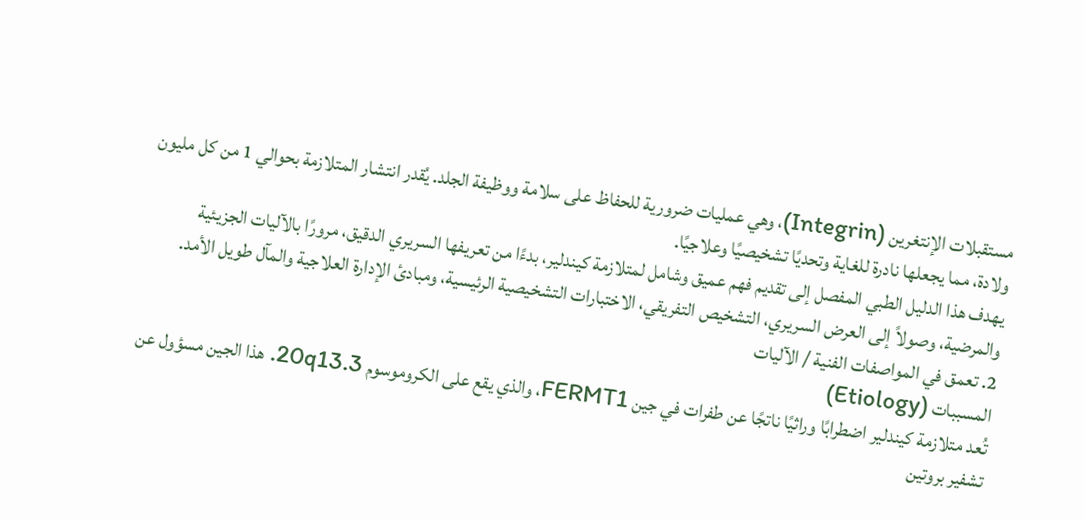مستقبلات الإنتغرين (Integrin)، وهي عمليات ضرورية للحفاظ على سلامة ووظيفة الجلد. يُقدر انتشار المتلازمة بحوالي 1 من كل مليون ولادة، مما يجعلها نادرة للغاية وتحديًا تشخيصيًا وعلاجيًا.
يهدف هذا الدليل الطبي المفصل إلى تقديم فهم عميق وشامل لمتلازمة كيندلير، بدءًا من تعريفها السريري الدقيق، مرورًا بالآليات الجزيئية والمرضية، وصولاً إلى العرض السريري، التشخيص التفريقي، الاختبارات التشخيصية الرئيسية، ومبادئ الإدارة العلاجية والمآل طويل الأمد.
2. تعمق في المواصفات الفنية / الآليات
المسببات (Etiology)
تُعد متلازمة كيندلير اضطرابًا وراثيًا ناتجًا عن طفرات في جين FERMT1، والذي يقع على الكروموسوم 20q13.3. هذا الجين مسؤول عن تشفير بروتين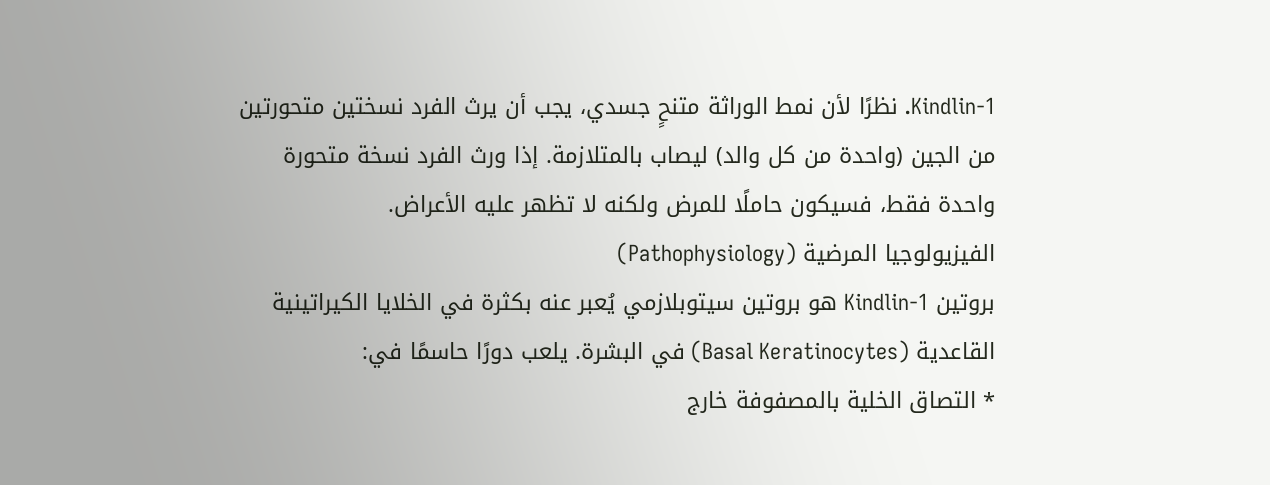Kindlin-1. نظرًا لأن نمط الوراثة متنحٍ جسدي، يجب أن يرث الفرد نسختين متحورتين من الجين (واحدة من كل والد) ليصاب بالمتلازمة. إذا ورث الفرد نسخة متحورة واحدة فقط، فسيكون حاملًا للمرض ولكنه لا تظهر عليه الأعراض.
الفيزيولوجيا المرضية (Pathophysiology)
بروتين Kindlin-1 هو بروتين سيتوبلازمي يُعبر عنه بكثرة في الخلايا الكيراتينية القاعدية (Basal Keratinocytes) في البشرة. يلعب دورًا حاسمًا في:
* التصاق الخلية بالمصفوفة خارج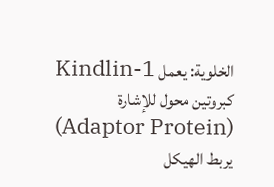الخلوية: يعمل Kindlin-1 كبروتين محول للإشارة (Adaptor Protein) يربط الهيكل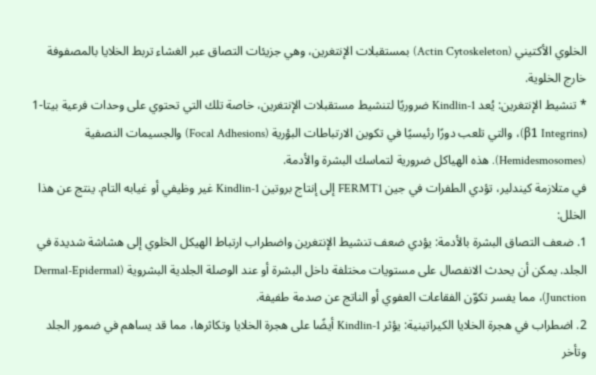الخلوي الأكتيني (Actin Cytoskeleton) بمستقبلات الإنتغرين، وهي جزيئات التصاق عبر الغشاء تربط الخلايا بالمصفوفة خارج الخلوية.
* تنشيط الإنتغرين: يُعد Kindlin-1 ضروريًا لتنشيط مستقبلات الإنتغرين، خاصة تلك التي تحتوي على وحدات فرعية بيتا-1 (β1 Integrins)، والتي تلعب دورًا رئيسيًا في تكوين الارتباطات البؤرية (Focal Adhesions) والجسيمات النصفية (Hemidesmosomes). هذه الهياكل ضرورية لتماسك البشرة والأدمة.
في متلازمة كيندلير، تؤدي الطفرات في جين FERMT1 إلى إنتاج بروتين Kindlin-1 غير وظيفي أو غيابه التام. ينتج عن هذا الخلل:
1. ضعف التصاق البشرة بالأدمة: يؤدي ضعف تنشيط الإنتغرين واضطراب ارتباط الهيكل الخلوي إلى هشاشة شديدة في الجلد. يمكن أن يحدث الانفصال على مستويات مختلفة داخل البشرة أو عند الوصلة الجلدية البشروية (Dermal-Epidermal Junction)، مما يفسر تكوّن الفقاعات العفوي أو الناتج عن صدمة طفيفة.
2. اضطراب في هجرة الخلايا الكيراتينية: يؤثر Kindlin-1 أيضًا على هجرة الخلايا وتكاثرها، مما قد يساهم في ضمور الجلد وتأخر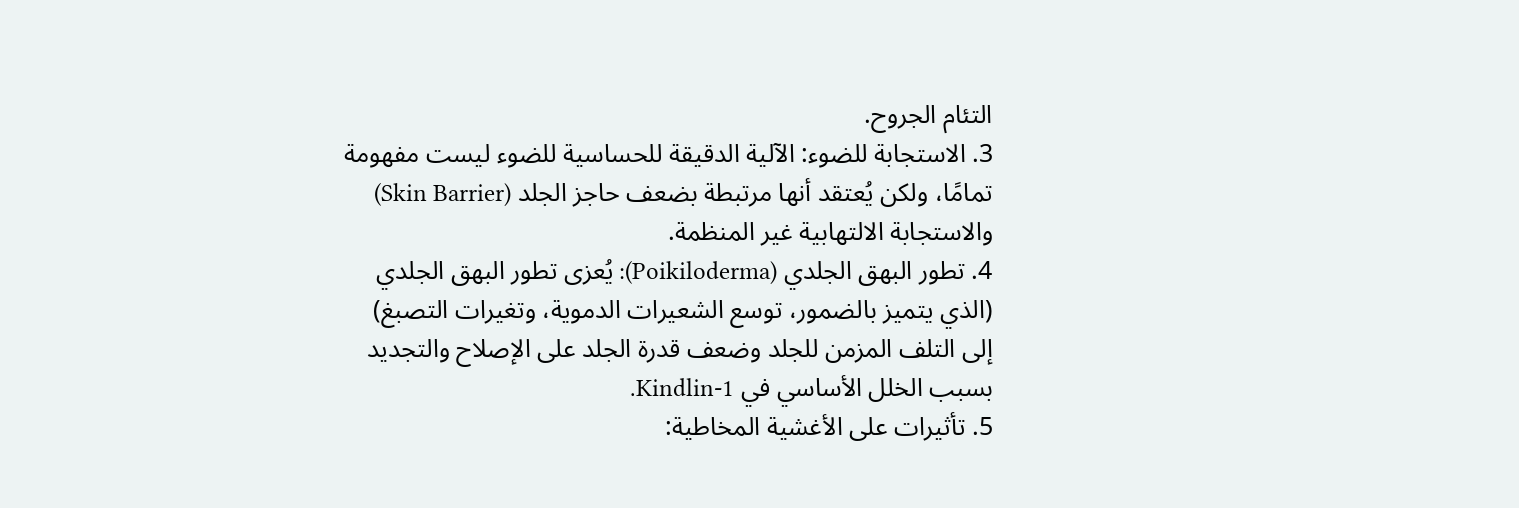التئام الجروح.
3. الاستجابة للضوء: الآلية الدقيقة للحساسية للضوء ليست مفهومة تمامًا، ولكن يُعتقد أنها مرتبطة بضعف حاجز الجلد (Skin Barrier) والاستجابة الالتهابية غير المنظمة.
4. تطور البهق الجلدي (Poikiloderma): يُعزى تطور البهق الجلدي (الذي يتميز بالضمور، توسع الشعيرات الدموية، وتغيرات التصبغ) إلى التلف المزمن للجلد وضعف قدرة الجلد على الإصلاح والتجديد بسبب الخلل الأساسي في Kindlin-1.
5. تأثيرات على الأغشية المخاطية: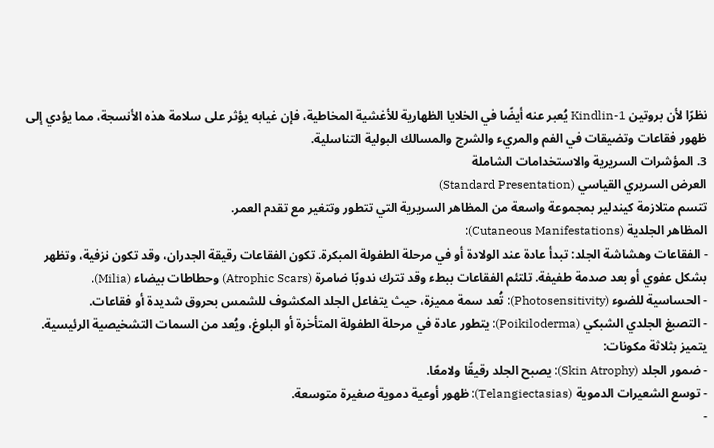نظرًا لأن بروتين Kindlin-1 يُعبر عنه أيضًا في الخلايا الظهارية للأغشية المخاطية، فإن غيابه يؤثر على سلامة هذه الأنسجة، مما يؤدي إلى ظهور فقاعات وتضيقات في الفم والمريء والشرج والمسالك البولية التناسلية.
3. المؤشرات السريرية والاستخدامات الشاملة
العرض السريري القياسي (Standard Presentation)
تتسم متلازمة كيندلير بمجموعة واسعة من المظاهر السريرية التي تتطور وتتغير مع تقدم العمر.
المظاهر الجلدية (Cutaneous Manifestations):
- الفقاعات وهشاشة الجلد: تبدأ عادة عند الولادة أو في مرحلة الطفولة المبكرة. تكون الفقاعات رقيقة الجدران، وقد تكون نزفية، وتظهر بشكل عفوي أو بعد صدمة طفيفة. تلتئم الفقاعات ببطء وقد تترك ندوبًا ضامرة (Atrophic Scars) وحطاطات بيضاء (Milia).
- الحساسية للضوء (Photosensitivity): تُعد سمة مميزة، حيث يتفاعل الجلد المكشوف للشمس بحروق شديدة أو فقاعات.
- التصبغ الجلدي الشبكي (Poikiloderma): يتطور عادة في مرحلة الطفولة المتأخرة أو البلوغ، ويُعد من السمات التشخيصية الرئيسية. يتميز بثلاثة مكونات:
- ضمور الجلد (Skin Atrophy): يصبح الجلد رقيقًا ولامعًا.
- توسع الشعيرات الدموية (Telangiectasias): ظهور أوعية دموية صغيرة متوسعة.
-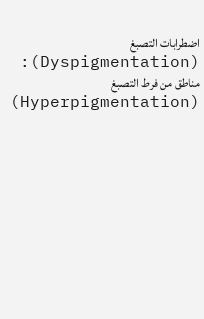اضطرابات التصبغ (Dyspigmentation): مناطق من فرط التصبغ (Hyperpigmentation)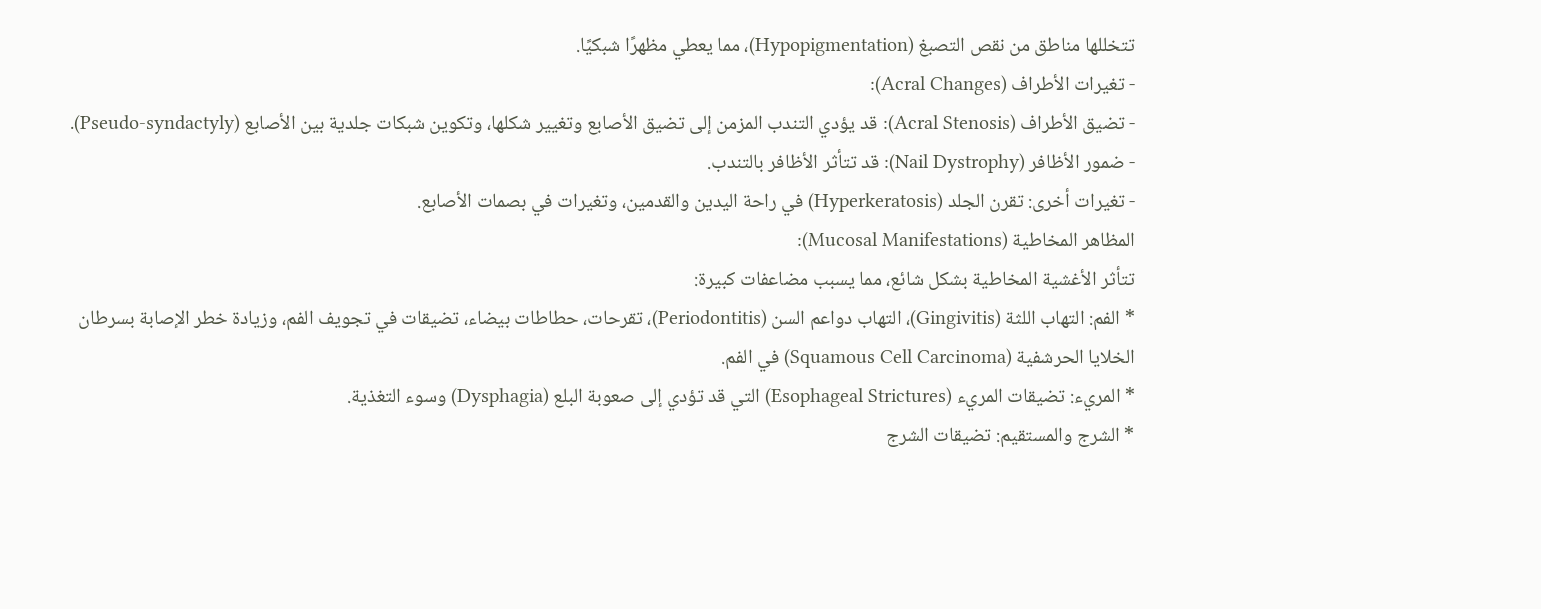تتخللها مناطق من نقص التصبغ (Hypopigmentation)، مما يعطي مظهرًا شبكيًا.
- تغيرات الأطراف (Acral Changes):
- تضيق الأطراف (Acral Stenosis): قد يؤدي التندب المزمن إلى تضيق الأصابع وتغيير شكلها، وتكوين شبكات جلدية بين الأصابع (Pseudo-syndactyly).
- ضمور الأظافر (Nail Dystrophy): قد تتأثر الأظافر بالتندب.
- تغيرات أخرى: تقرن الجلد (Hyperkeratosis) في راحة اليدين والقدمين، وتغيرات في بصمات الأصابع.
المظاهر المخاطية (Mucosal Manifestations):
تتأثر الأغشية المخاطية بشكل شائع، مما يسبب مضاعفات كبيرة:
* الفم: التهاب اللثة (Gingivitis)، التهاب دواعم السن (Periodontitis)، تقرحات، حطاطات بيضاء، تضيقات في تجويف الفم، وزيادة خطر الإصابة بسرطان الخلايا الحرشفية (Squamous Cell Carcinoma) في الفم.
* المريء: تضيقات المريء (Esophageal Strictures) التي قد تؤدي إلى صعوبة البلع (Dysphagia) وسوء التغذية.
* الشرج والمستقيم: تضيقات الشرج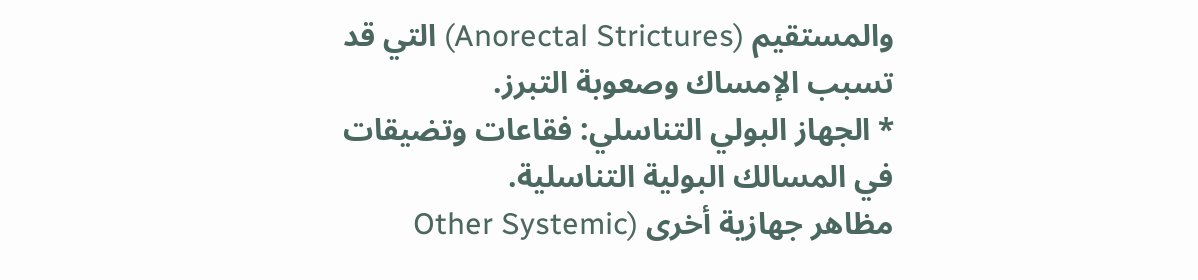والمستقيم (Anorectal Strictures) التي قد تسبب الإمساك وصعوبة التبرز.
* الجهاز البولي التناسلي: فقاعات وتضيقات في المسالك البولية التناسلية.
مظاهر جهازية أخرى (Other Systemic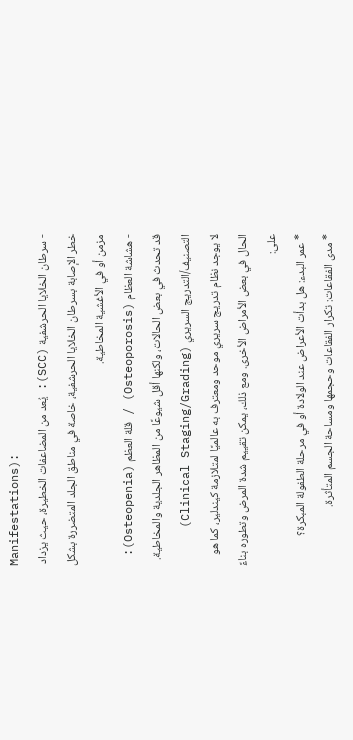Manifestations):
- سرطان الخلايا الحرشفية (SCC): يُعد من المضاعفات الخطيرة، حيث يزداد خطر الإصابة بسرطان الخلايا الحرشفية، خاصة في مناطق الجلد المتضررة بشكل مزمن أو في الأغشية المخاطية.
- هشاشة العظام (Osteoporosis) / قلة العظم (Osteopenia): قد تحدث في بعض الحالات، ولكنها أقل شيوعًا من المظاهر الجلدية والمخاطية.
التصنيف/التدريج السريري (Clinical Staging/Grading)
لا يوجد نظام تدريج سريري موحد ومعترف به عالميًا لمتلازمة كيندلير، كما هو الحال في بعض الأمراض الأخرى. ومع ذلك، يمكن تقييم شدة المرض وتطوره بناءً على:
* عمر البدء: هل بدأت الأعراض عند الولادة أو في مرحلة الطفولة المبكرة؟
* مدى الفقاعات: تكرار الفقاعات وحجمها ومساحة الجسم المتأثرة.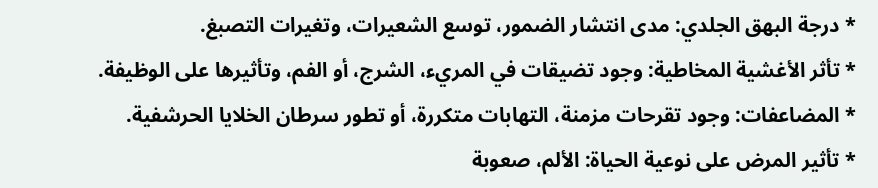* درجة البهق الجلدي: مدى انتشار الضمور، توسع الشعيرات، وتغيرات التصبغ.
* تأثر الأغشية المخاطية: وجود تضيقات في المريء، الشرج، أو الفم، وتأثيرها على الوظيفة.
* المضاعفات: وجود تقرحات مزمنة، التهابات متكررة، أو تطور سرطان الخلايا الحرشفية.
* تأثير المرض على نوعية الحياة: الألم، صعوبة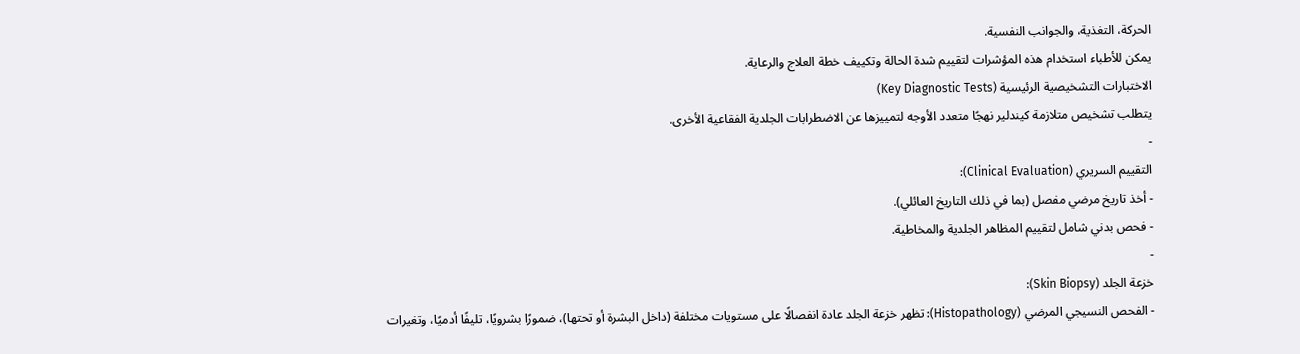الحركة، التغذية، والجوانب النفسية.
يمكن للأطباء استخدام هذه المؤشرات لتقييم شدة الحالة وتكييف خطة العلاج والرعاية.
الاختبارات التشخيصية الرئيسية (Key Diagnostic Tests)
يتطلب تشخيص متلازمة كيندلير نهجًا متعدد الأوجه لتمييزها عن الاضطرابات الجلدية الفقاعية الأخرى.
-
التقييم السريري (Clinical Evaluation):
- أخذ تاريخ مرضي مفصل (بما في ذلك التاريخ العائلي).
- فحص بدني شامل لتقييم المظاهر الجلدية والمخاطية.
-
خزعة الجلد (Skin Biopsy):
- الفحص النسيجي المرضي (Histopathology): تظهر خزعة الجلد عادة انفصالًا على مستويات مختلفة (داخل البشرة أو تحتها)، ضمورًا بشرويًا، تليفًا أدميًا، وتغيرات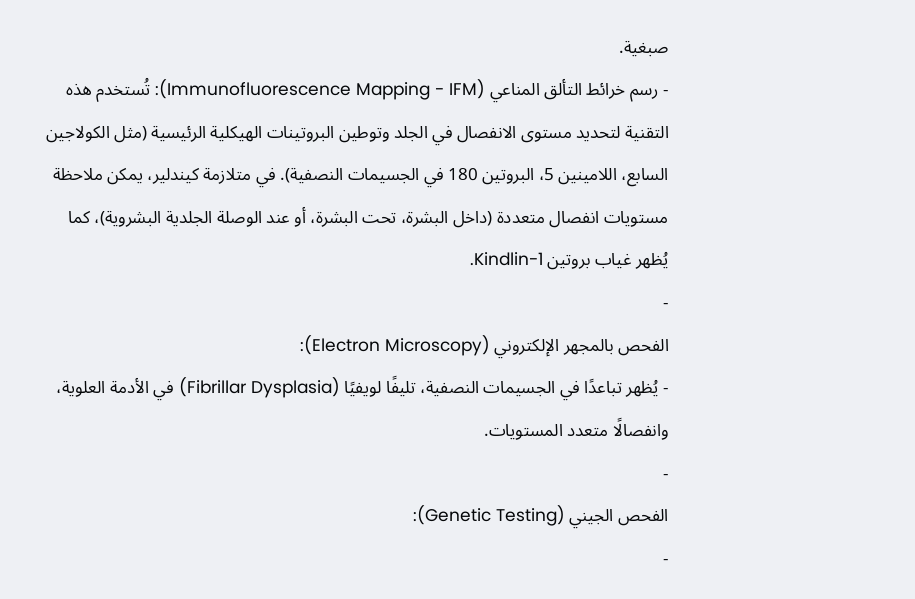صبغية.
- رسم خرائط التألق المناعي (Immunofluorescence Mapping - IFM): تُستخدم هذه التقنية لتحديد مستوى الانفصال في الجلد وتوطين البروتينات الهيكلية الرئيسية (مثل الكولاجين السابع، اللامينين 5، البروتين 180 في الجسيمات النصفية). في متلازمة كيندلير، يمكن ملاحظة مستويات انفصال متعددة (داخل البشرة، تحت البشرة، أو عند الوصلة الجلدية البشروية)، كما يُظهر غياب بروتين Kindlin-1.
-
الفحص بالمجهر الإلكتروني (Electron Microscopy):
- يُظهر تباعدًا في الجسيمات النصفية، تليفًا لويفيًا (Fibrillar Dysplasia) في الأدمة العلوية، وانفصالًا متعدد المستويات.
-
الفحص الجيني (Genetic Testing):
-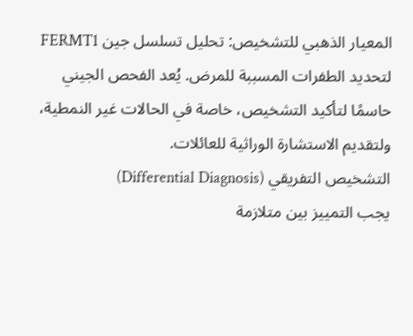المعيار الذهبي للتشخيص: تحليل تسلسل جين FERMT1 لتحديد الطفرات المسببة للمرض. يُعد الفحص الجيني حاسمًا لتأكيد التشخيص، خاصة في الحالات غير النمطية، ولتقديم الاستشارة الوراثية للعائلات.
التشخيص التفريقي (Differential Diagnosis)
يجب التمييز بين متلازمة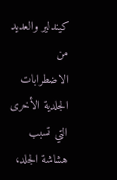كيندلير والعديد من الاضطرابات الجلدية الأخرى التي تسبب هشاشة الجلد،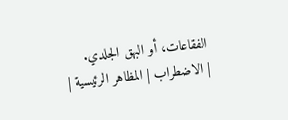الفقاعات، أو البهق الجلدي.
| الاضطراب | المظاهر الرئيسية |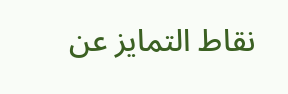نقاط التمايز عن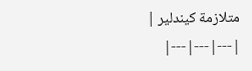متلازمة كيندلير |
|---|---|---|